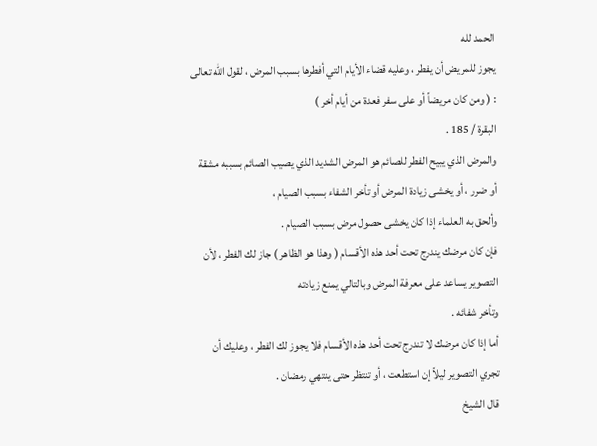الحمد لله
يجوز للمريض أن يفطر ، وعليه قضاء الأيام التي أفطرها بسبب المرض ، لقول الله تعالى : ( ومن كان مريضاً أو على سفر فعدة من أيام أخر )
البقرة / 185 .
والمرض الذي يبيح الفطر للصائم هو المرض الشديد الذي يصيب الصائم بسببه مشقة أو ضرر ، أو يخشى زيادة المرض أو تأخر الشفاء بسبب الصيام ،
وألحق به العلماء إذا كان يخشى حصول مرض بسبب الصيام .
فإن كان مرضك يندرج تحت أحد هذه الأقسام ( وهذا هو الظاهر ) جاز لك الفطر ، لأن التصوير يساعد على معرفة المرض وبالتالي يمنع زيادته
وتأخر شفائه .
أما إذا كان مرضك لا تندرج تحت أحد هذه الأقسام فلا يجوز لك الفطر ، وعليك أن تجري التصوير ليلاً إن استطعت ، أو تنتظر حتى ينتهي رمضان .
قال الشيخ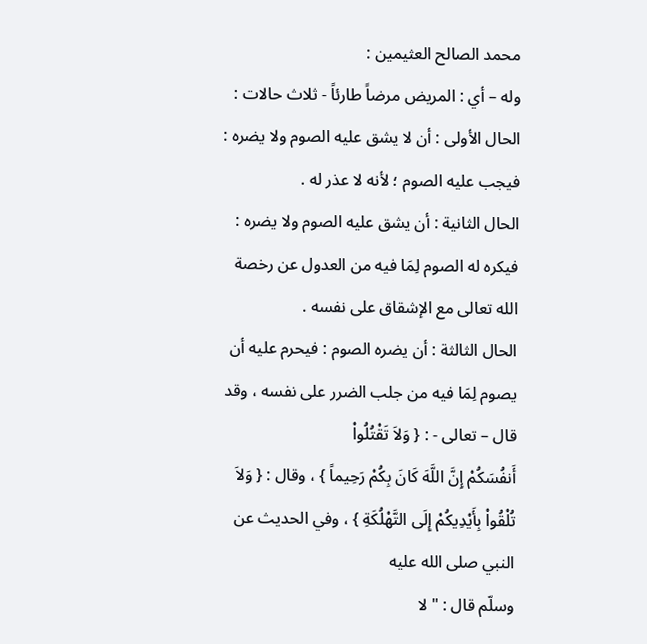محمد الصالح العثيمين :
وله – أي : المريض مرضاً طارئاً - ثلاث حالات :
الحال الأولى : أن لا يشق عليه الصوم ولا يضره : فيجب عليه الصوم ؛ لأنه لا عذر له .
الحال الثانية : أن يشق عليه الصوم ولا يضره : فيكره له الصوم لِمَا فيه من العدول عن رخصة الله تعالى مع الإشقاق على نفسه .
الحال الثالثة : أن يضره الصوم : فيحرم عليه أن يصوم لِمَا فيه من جلب الضرر على نفسه ، وقد قال – تعالى - : { وَلاَ تَقْتُلُواْ
أَنفُسَكُمْ إِنَّ اللَّهَ كَانَ بِكُمْ رَحِيماً } ، وقال : { وَلاَ تُلْقُواْ بِأَيْدِيكُمْ إِلَى التَّهْلُكَةِ } ، وفي الحديث عن النبي صلى الله عليه
وسلّم قال : " لا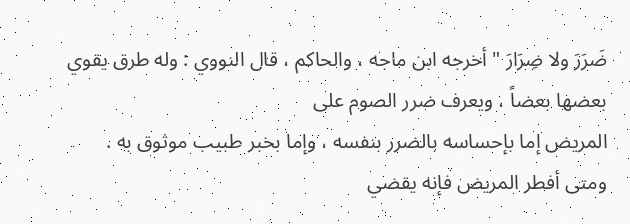ضَرَرَ ولا ضِرَارَ " أخرجه ابن ماجه ، والحاكم ، قال النووي : وله طرق يقوي بعضها بعضاً ، ويعرف ضرر الصوم على
المريض إما بإحساسه بالضرر بنفسه ، وإما بخبر طبيب موثوق به .
ومتى أفطر المريض فإنه يقضي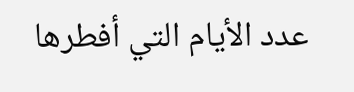عدد الأيام التي أفطرها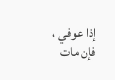إذا عوفي ، فإن مات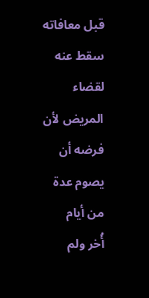قبل معافاته سقط عنه لقضاء المريض لأن فرضه أن يصوم عدة من أيام
أُخر ولم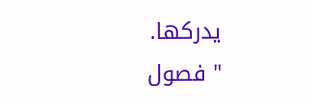يدركها.
" فصول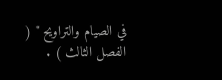في الصيام والتراويح " ( الفصل الثالث ) .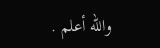والله أعلم .